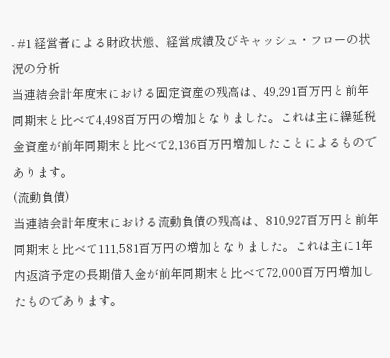- #1 経営者による財政状態、経営成績及びキャッシュ・フローの状況の分析
当連結会計年度末における固定資産の残高は、49,291百万円と前年同期末と比べて4,498百万円の増加となりました。これは主に繰延税金資産が前年同期末と比べて2,136百万円増加したことによるものであります。
(流動負債)
当連結会計年度末における流動負債の残高は、810,927百万円と前年同期末と比べて111,581百万円の増加となりました。これは主に1年内返済予定の長期借入金が前年同期末と比べて72,000百万円増加したものであります。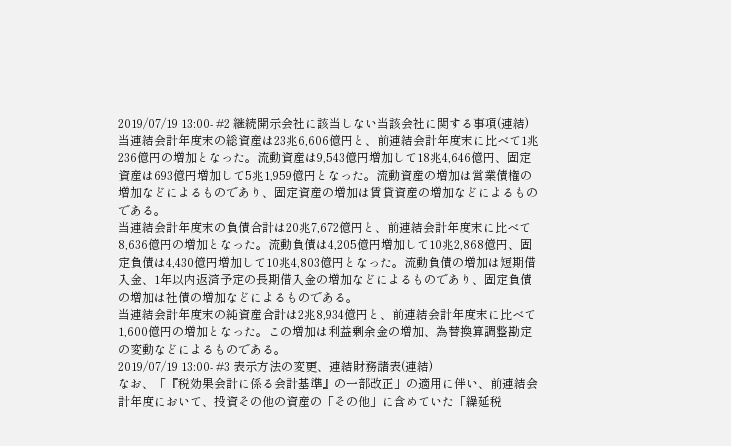2019/07/19 13:00- #2 継続開示会社に該当しない当該会社に関する事項(連結)
当連結会計年度末の総資産は23兆6,606億円と、前連結会計年度末に比べて1兆236億円の増加となった。流動資産は9,543億円増加して18兆4,646億円、固定資産は693億円増加して5兆1,959億円となった。流動資産の増加は営業債権の増加などによるものであり、固定資産の増加は賃貸資産の増加などによるものである。
当連結会計年度末の負債合計は20兆7,672億円と、前連結会計年度末に比べて8,636億円の増加となった。流動負債は4,205億円増加して10兆2,868億円、固定負債は4,430億円増加して10兆4,803億円となった。流動負債の増加は短期借入金、1年以内返済予定の長期借入金の増加などによるものであり、固定負債の増加は社債の増加などによるものである。
当連結会計年度末の純資産合計は2兆8,934億円と、前連結会計年度末に比べて1,600億円の増加となった。この増加は利益剰余金の増加、為替換算調整勘定の変動などによるものである。
2019/07/19 13:00- #3 表示方法の変更、連結財務諸表(連結)
なお、「『税効果会計に係る会計基準』の一部改正」の適用に伴い、前連結会計年度において、投資その他の資産の「その他」に含めていた「繰延税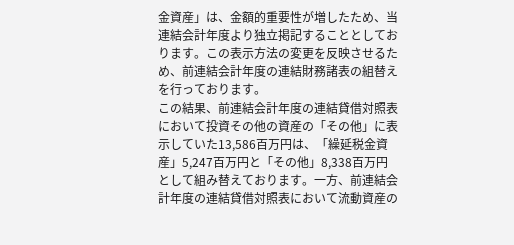金資産」は、金額的重要性が増したため、当連結会計年度より独立掲記することとしております。この表示方法の変更を反映させるため、前連結会計年度の連結財務諸表の組替えを行っております。
この結果、前連結会計年度の連結貸借対照表において投資その他の資産の「その他」に表示していた13,586百万円は、「繰延税金資産」5,247百万円と「その他」8,338百万円として組み替えております。一方、前連結会計年度の連結貸借対照表において流動資産の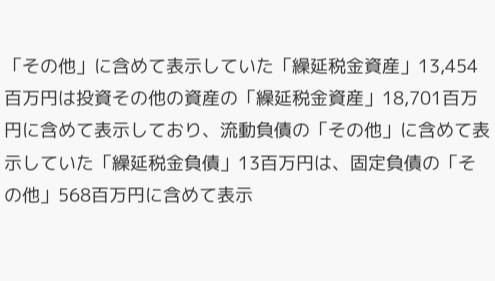「その他」に含めて表示していた「繰延税金資産」13,454百万円は投資その他の資産の「繰延税金資産」18,701百万円に含めて表示しており、流動負債の「その他」に含めて表示していた「繰延税金負債」13百万円は、固定負債の「その他」568百万円に含めて表示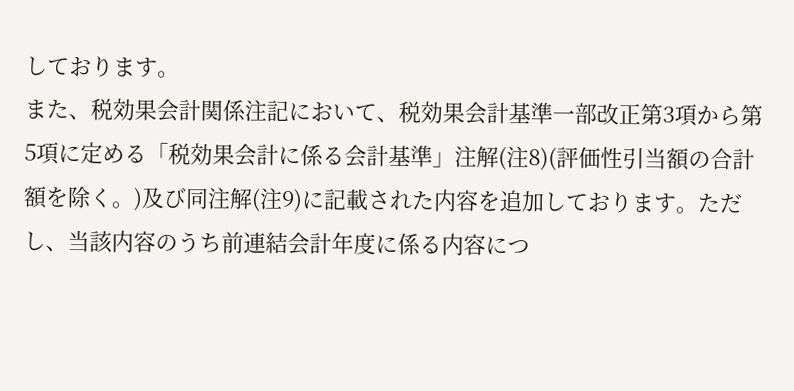しております。
また、税効果会計関係注記において、税効果会計基準一部改正第3項から第5項に定める「税効果会計に係る会計基準」注解(注8)(評価性引当額の合計額を除く。)及び同注解(注9)に記載された内容を追加しております。ただし、当該内容のうち前連結会計年度に係る内容につ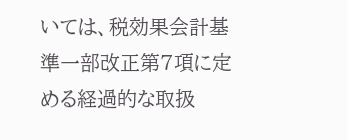いては、税効果会計基準一部改正第7項に定める経過的な取扱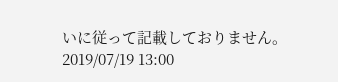いに従って記載しておりません。
2019/07/19 13:00